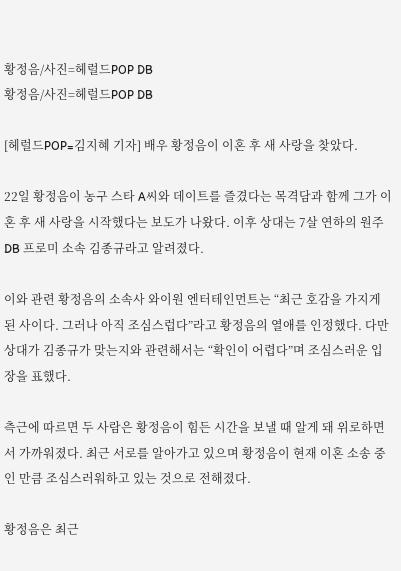황정음/사진=헤럴드POP DB
황정음/사진=헤럴드POP DB

[헤럴드POP=김지혜 기자] 배우 황정음이 이혼 후 새 사랑을 찾았다.

22일 황정음이 농구 스타 A씨와 데이트를 즐겼다는 목격담과 함께 그가 이혼 후 새 사랑을 시작했다는 보도가 나왔다. 이후 상대는 7살 연하의 원주 DB 프로미 소속 김종규라고 알려졌다.

이와 관련 황정음의 소속사 와이원 엔터테인먼트는 “최근 호감을 가지게 된 사이다. 그러나 아직 조심스럽다”라고 황정음의 열애를 인정했다. 다만 상대가 김종규가 맞는지와 관련해서는 “확인이 어렵다”며 조심스러운 입장을 표했다.

측근에 따르면 두 사람은 황정음이 힘든 시간을 보낼 때 알게 돼 위로하면서 가까워졌다. 최근 서로를 알아가고 있으며 황정음이 현재 이혼 소송 중인 만큼 조심스러워하고 있는 것으로 전해졌다.

황정음은 최근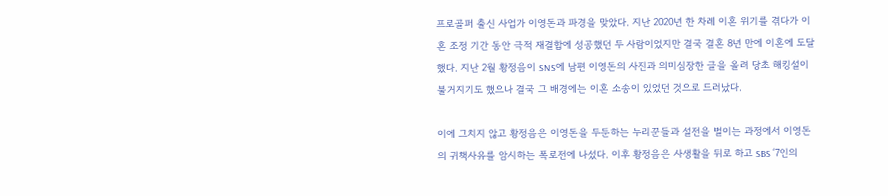프로골퍼 출신 사업가 이영돈과 파경을 맞았다. 지난 2020년 한 차례 이혼 위기를 겪다가 이혼 조정 기간 동안 극적 재결합에 성공했던 두 사람이었지만 결국 결혼 8년 만에 이혼에 도달했다. 지난 2월 황정음이 SNS에 남편 이영돈의 사진과 의미심장한 글을 올려 당초 해킹설이 불거지기도 했으나 결국 그 배경에는 이혼 소송이 있었던 것으로 드러났다.

이에 그치지 않고 황정음은 이영돈을 두둔하는 누리꾼들과 설전을 벌이는 과정에서 이영돈의 귀책사유를 암시하는 폭로전에 나섰다. 이후 황정음은 사생활을 뒤로 하고 SBS ‘7인의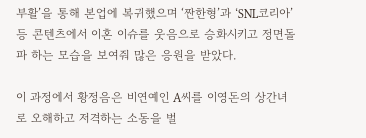부활’을 통해 본업에 복귀했으며 ‘짠한형’과 ‘SNL코리아’ 등 콘텐츠에서 이혼 이슈를 웃음으로 승화시키고 정면돌파 하는 모습을 보여줘 많은 응원을 받았다.

이 과정에서 황정음은 비연예인 A씨를 이영돈의 상간녀로 오해하고 저격하는 소동을 벌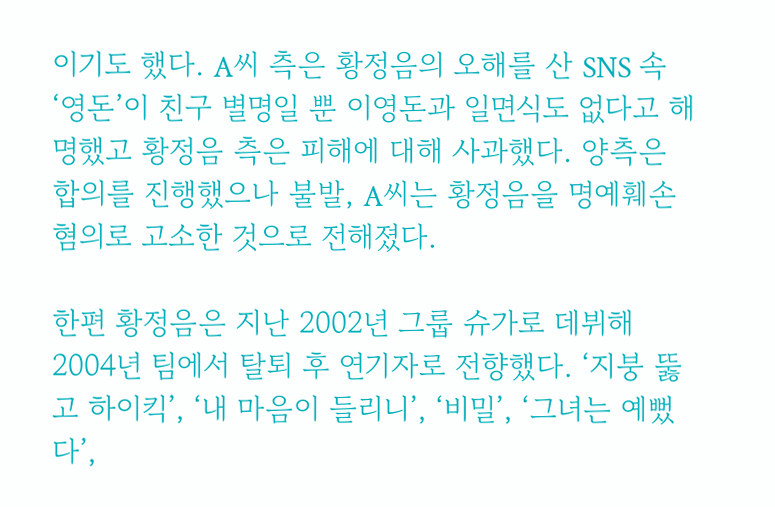이기도 했다. A씨 측은 황정음의 오해를 산 SNS 속 ‘영돈’이 친구 별명일 뿐 이영돈과 일면식도 없다고 해명했고 황정음 측은 피해에 대해 사과했다. 양측은 합의를 진행했으나 불발, A씨는 황정음을 명예훼손 혐의로 고소한 것으로 전해졌다.

한편 황정음은 지난 2002년 그룹 슈가로 데뷔해 2004년 팀에서 탈퇴 후 연기자로 전향했다. ‘지붕 뚫고 하이킥’, ‘내 마음이 들리니’, ‘비밀’, ‘그녀는 예뻤다’,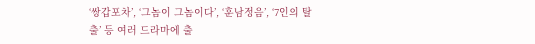‘쌍갑포차’, ‘그놈이 그놈이다’, ‘훈남정음’, ‘7인의 탈출’ 등 여러 드라마에 출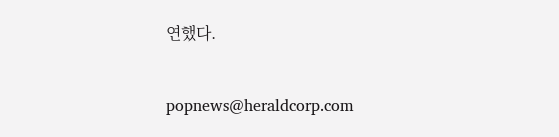연했다.


popnews@heraldcorp.com